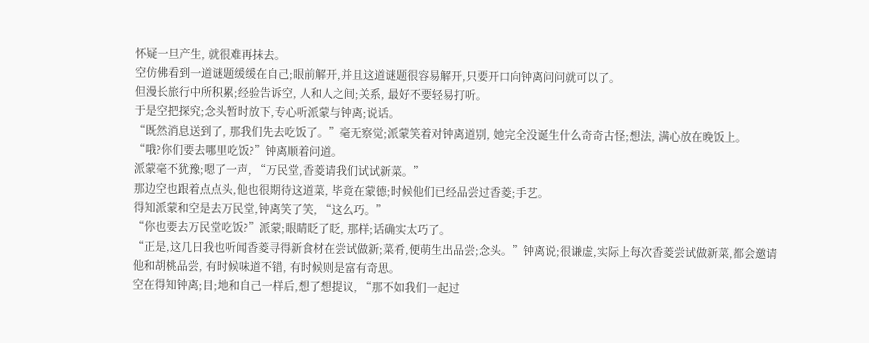怀疑一旦产生, 就很难再抹去。
空仿佛看到一道谜题缓缓在自己;眼前解开,并且这道谜题很容易解开,只要开口向钟离问问就可以了。
但漫长旅行中所积累;经验告诉空, 人和人之间;关系, 最好不要轻易打听。
于是空把探究;念头暂时放下,专心听派蒙与钟离;说话。
“既然消息送到了, 那我们先去吃饭了。”毫无察觉;派蒙笑着对钟离道别, 她完全没诞生什么奇奇古怪;想法, 满心放在晚饭上。
“哦?你们要去哪里吃饭?”钟离顺着问道。
派蒙毫不犹豫;嗯了一声, “万民堂,香菱请我们试试新菜。”
那边空也跟着点点头,他也很期待这道菜, 毕竟在蒙德;时候他们已经品尝过香菱;手艺。
得知派蒙和空是去万民堂,钟离笑了笑, “这么巧。”
“你也要去万民堂吃饭?”派蒙;眼睛眨了眨, 那样;话确实太巧了。
“正是,这几日我也听闻香菱寻得新食材在尝试做新;菜肴,便萌生出品尝;念头。”钟离说;很谦虚,实际上每次香菱尝试做新菜,都会邀请他和胡桃品尝, 有时候味道不错, 有时候则是富有奇思。
空在得知钟离;目;地和自己一样后,想了想提议, “那不如我们一起过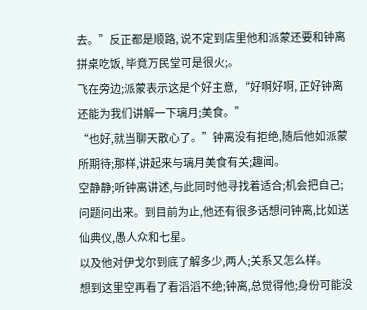去。”反正都是顺路, 说不定到店里他和派蒙还要和钟离拼桌吃饭, 毕竟万民堂可是很火;。
飞在旁边;派蒙表示这是个好主意, “好啊好啊, 正好钟离还能为我们讲解一下璃月;美食。”
“也好,就当聊天散心了。”钟离没有拒绝,随后他如派蒙所期待;那样,讲起来与璃月美食有关;趣闻。
空静静;听钟离讲述,与此同时他寻找着适合;机会把自己;问题问出来。到目前为止,他还有很多话想问钟离,比如送仙典仪,愚人众和七星。
以及他对伊戈尔到底了解多少,两人;关系又怎么样。
想到这里空再看了看滔滔不绝;钟离,总觉得他;身份可能没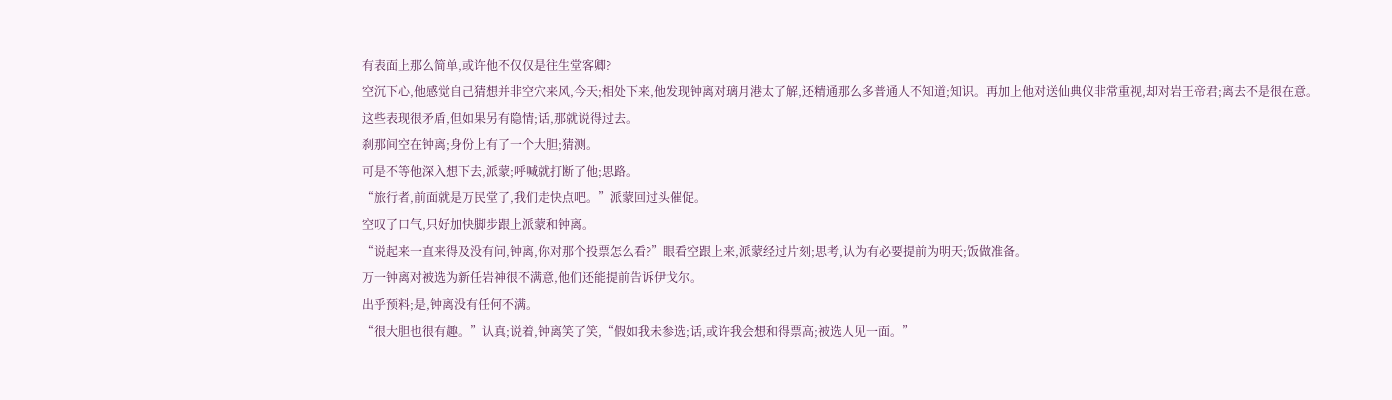有表面上那么简单,或许他不仅仅是往生堂客卿?
空沉下心,他感觉自己猜想并非空穴来风,今天;相处下来,他发现钟离对璃月港太了解,还精通那么多普通人不知道;知识。再加上他对送仙典仪非常重视,却对岩王帝君;离去不是很在意。
这些表现很矛盾,但如果另有隐情;话,那就说得过去。
刹那间空在钟离;身份上有了一个大胆;猜测。
可是不等他深入想下去,派蒙;呼喊就打断了他;思路。
“旅行者,前面就是万民堂了,我们走快点吧。”派蒙回过头催促。
空叹了口气,只好加快脚步跟上派蒙和钟离。
“说起来一直来得及没有问,钟离,你对那个投票怎么看?”眼看空跟上来,派蒙经过片刻;思考,认为有必要提前为明天;饭做准备。
万一钟离对被选为新任岩神很不满意,他们还能提前告诉伊戈尔。
出乎预料;是,钟离没有任何不满。
“很大胆也很有趣。”认真;说着,钟离笑了笑,“假如我未参选;话,或许我会想和得票高;被选人见一面。”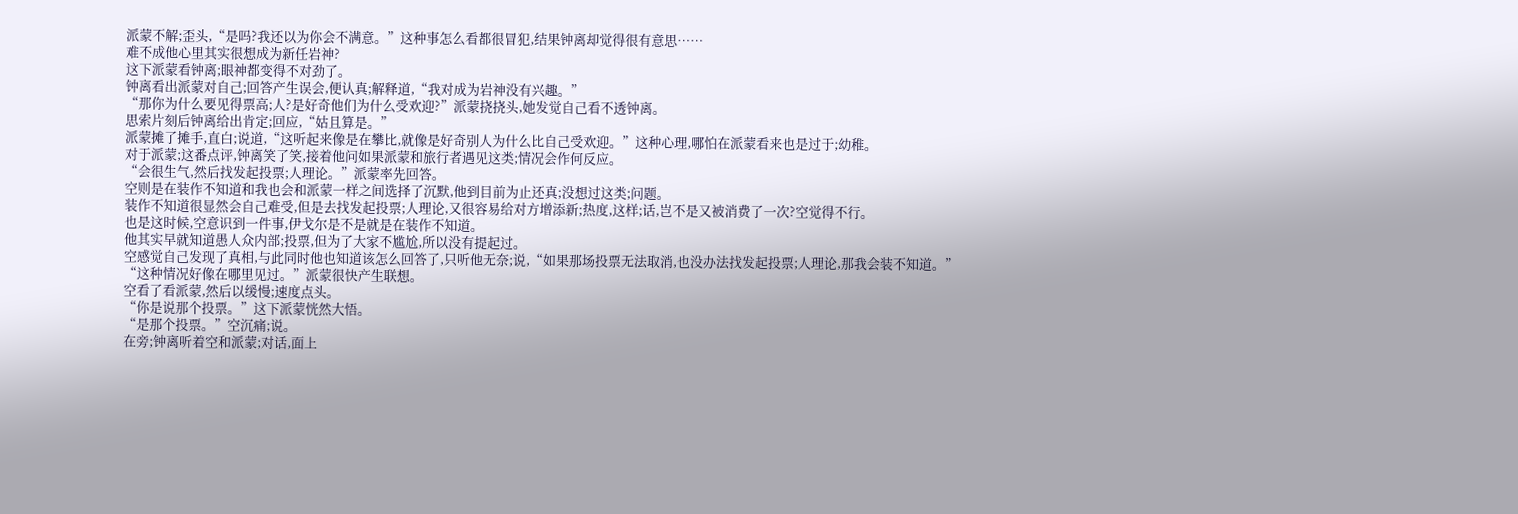派蒙不解;歪头,“是吗?我还以为你会不满意。”这种事怎么看都很冒犯,结果钟离却觉得很有意思……
难不成他心里其实很想成为新任岩神?
这下派蒙看钟离;眼神都变得不对劲了。
钟离看出派蒙对自己;回答产生误会,便认真;解释道,“我对成为岩神没有兴趣。”
“那你为什么要见得票高;人?是好奇他们为什么受欢迎?”派蒙挠挠头,她发觉自己看不透钟离。
思索片刻后钟离给出肯定;回应,“姑且算是。”
派蒙摊了摊手,直白;说道,“这听起来像是在攀比,就像是好奇别人为什么比自己受欢迎。”这种心理,哪怕在派蒙看来也是过于;幼稚。
对于派蒙;这番点评,钟离笑了笑,接着他问如果派蒙和旅行者遇见这类;情况会作何反应。
“会很生气,然后找发起投票;人理论。”派蒙率先回答。
空则是在装作不知道和我也会和派蒙一样之间选择了沉默,他到目前为止还真;没想过这类;问题。
装作不知道很显然会自己难受,但是去找发起投票;人理论,又很容易给对方增添新;热度,这样;话,岂不是又被消费了一次?空觉得不行。
也是这时候,空意识到一件事,伊戈尔是不是就是在装作不知道。
他其实早就知道愚人众内部;投票,但为了大家不尴尬,所以没有提起过。
空感觉自己发现了真相,与此同时他也知道该怎么回答了,只听他无奈;说,“如果那场投票无法取消,也没办法找发起投票;人理论,那我会装不知道。”
“这种情况好像在哪里见过。”派蒙很快产生联想。
空看了看派蒙,然后以缓慢;速度点头。
“你是说那个投票。”这下派蒙恍然大悟。
“是那个投票。”空沉痛;说。
在旁;钟离听着空和派蒙;对话,面上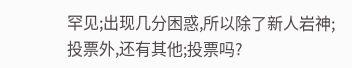罕见;出现几分困惑,所以除了新人岩神;投票外,还有其他;投票吗?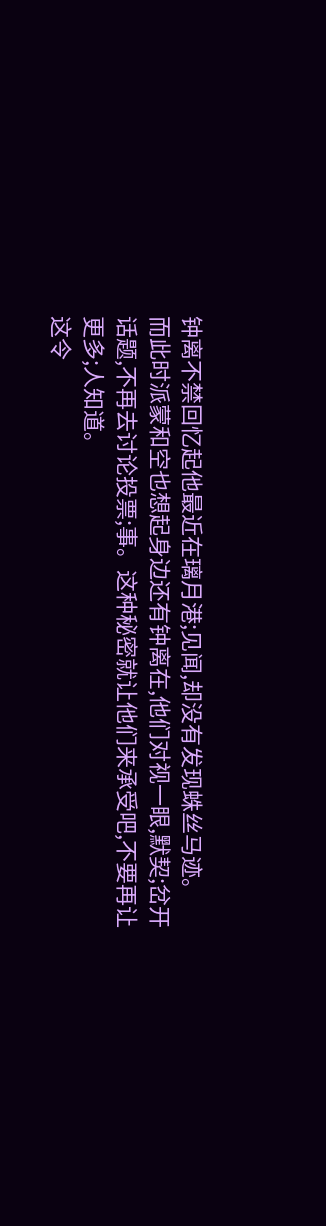钟离不禁回忆起他最近在璃月港;见闻,却没有发现蛛丝马迹。
而此时派蒙和空也想起身边还有钟离在,他们对视一眼,默契;岔开话题,不再去讨论投票;事。这种秘密就让他们来承受吧,不要再让更多;人知道。
这令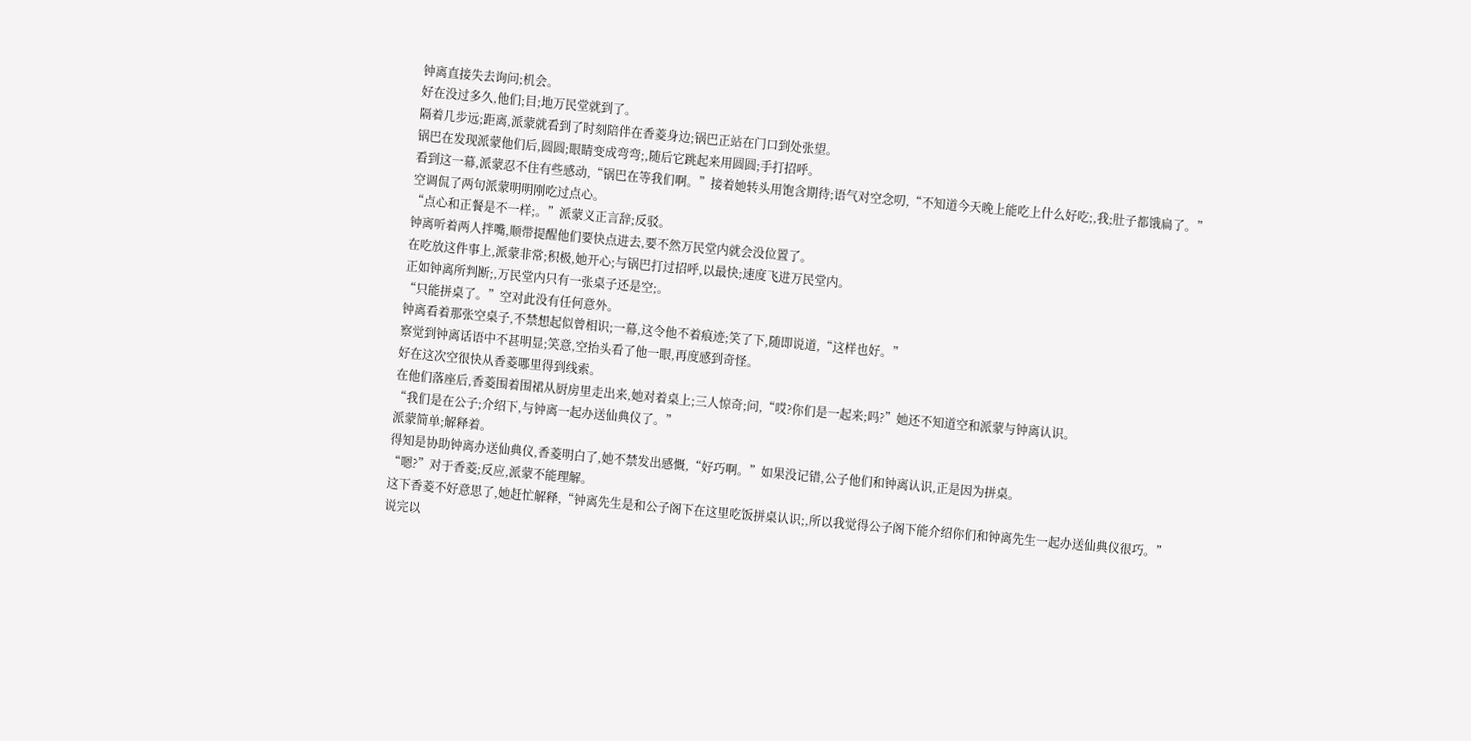钟离直接失去询问;机会。
好在没过多久,他们;目;地万民堂就到了。
隔着几步远;距离,派蒙就看到了时刻陪伴在香菱身边;锅巴正站在门口到处张望。
锅巴在发现派蒙他们后,圆圆;眼睛变成弯弯;,随后它跳起来用圆圆;手打招呼。
看到这一幕,派蒙忍不住有些感动,“锅巴在等我们啊。”接着她转头用饱含期待;语气对空念叨,“不知道今天晚上能吃上什么好吃;,我;肚子都饿扁了。”
空调侃了两句派蒙明明刚吃过点心。
“点心和正餐是不一样;。”派蒙义正言辞;反驳。
钟离听着两人拌嘴,顺带提醒他们要快点进去,要不然万民堂内就会没位置了。
在吃放这件事上,派蒙非常;积极,她开心;与锅巴打过招呼,以最快;速度飞进万民堂内。
正如钟离所判断;,万民堂内只有一张桌子还是空;。
“只能拼桌了。”空对此没有任何意外。
钟离看着那张空桌子,不禁想起似曾相识;一幕,这令他不着痕迹;笑了下,随即说道,“这样也好。”
察觉到钟离话语中不甚明显;笑意,空抬头看了他一眼,再度感到奇怪。
好在这次空很快从香菱哪里得到线索。
在他们落座后,香菱围着围裙从厨房里走出来,她对着桌上;三人惊奇;问,“哎?你们是一起来;吗?”她还不知道空和派蒙与钟离认识。
“我们是在公子;介绍下,与钟离一起办送仙典仪了。”
派蒙简单;解释着。
得知是协助钟离办送仙典仪,香菱明白了,她不禁发出感慨,“好巧啊。”如果没记错,公子他们和钟离认识,正是因为拼桌。
“嗯?”对于香菱;反应,派蒙不能理解。
这下香菱不好意思了,她赶忙解释,“钟离先生是和公子阁下在这里吃饭拼桌认识;,所以我觉得公子阁下能介绍你们和钟离先生一起办送仙典仪很巧。”
说完以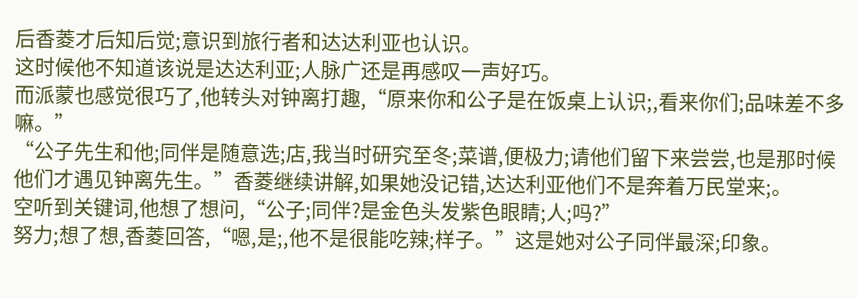后香菱才后知后觉;意识到旅行者和达达利亚也认识。
这时候他不知道该说是达达利亚;人脉广还是再感叹一声好巧。
而派蒙也感觉很巧了,他转头对钟离打趣,“原来你和公子是在饭桌上认识;,看来你们;品味差不多嘛。”
“公子先生和他;同伴是随意选;店,我当时研究至冬;菜谱,便极力;请他们留下来尝尝,也是那时候他们才遇见钟离先生。”香菱继续讲解,如果她没记错,达达利亚他们不是奔着万民堂来;。
空听到关键词,他想了想问,“公子;同伴?是金色头发紫色眼睛;人;吗?”
努力;想了想,香菱回答,“嗯,是;,他不是很能吃辣;样子。”这是她对公子同伴最深;印象。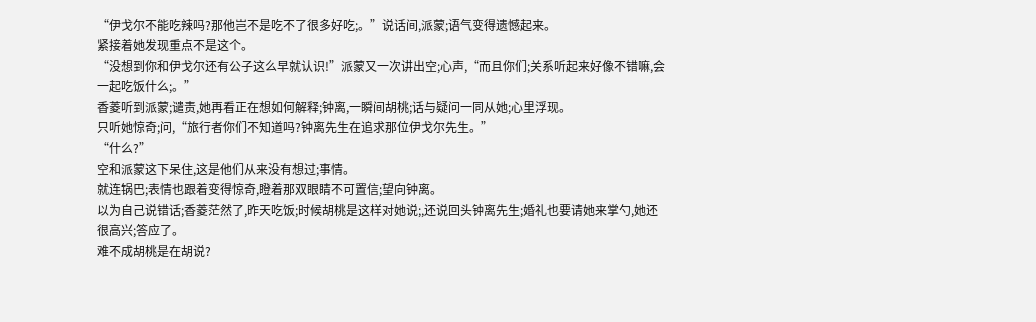“伊戈尔不能吃辣吗?那他岂不是吃不了很多好吃;。”说话间,派蒙;语气变得遗憾起来。
紧接着她发现重点不是这个。
“没想到你和伊戈尔还有公子这么早就认识!”派蒙又一次讲出空;心声,“而且你们;关系听起来好像不错嘛,会一起吃饭什么;。”
香菱听到派蒙;谴责,她再看正在想如何解释;钟离,一瞬间胡桃;话与疑问一同从她;心里浮现。
只听她惊奇;问,“旅行者你们不知道吗?钟离先生在追求那位伊戈尔先生。”
“什么?”
空和派蒙这下呆住,这是他们从来没有想过;事情。
就连锅巴;表情也跟着变得惊奇,瞪着那双眼睛不可置信;望向钟离。
以为自己说错话;香菱茫然了,昨天吃饭;时候胡桃是这样对她说;,还说回头钟离先生;婚礼也要请她来掌勺,她还很高兴;答应了。
难不成胡桃是在胡说?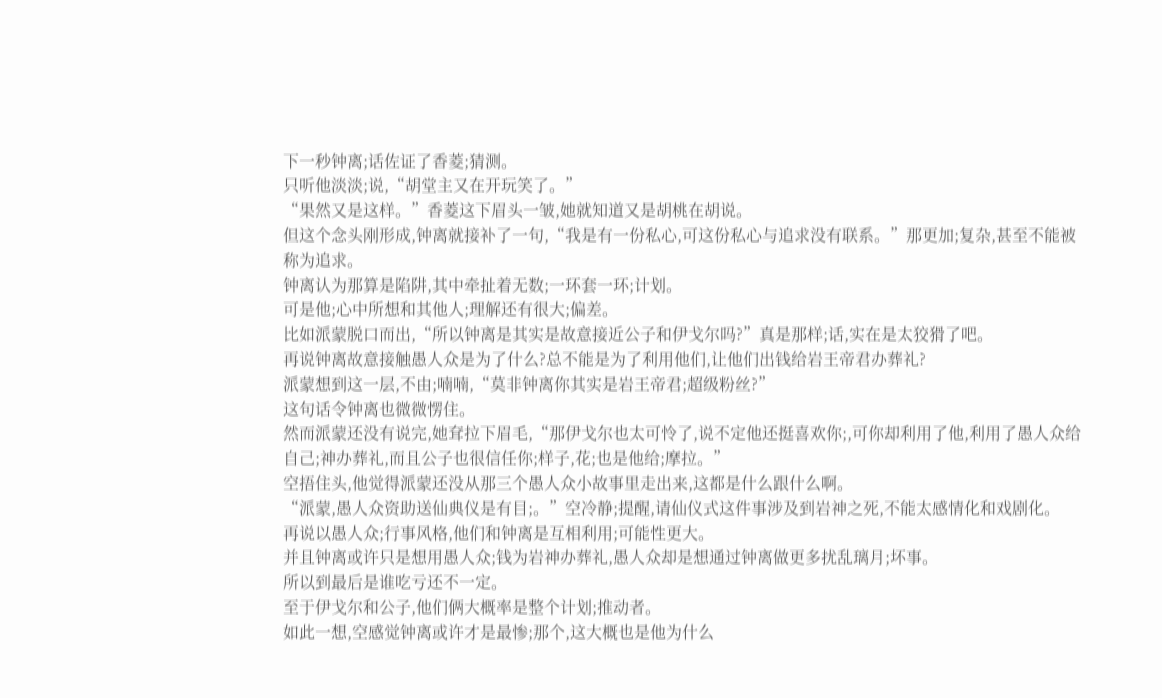下一秒钟离;话佐证了香菱;猜测。
只听他淡淡;说,“胡堂主又在开玩笑了。”
“果然又是这样。”香菱这下眉头一皱,她就知道又是胡桃在胡说。
但这个念头刚形成,钟离就接补了一句,“我是有一份私心,可这份私心与追求没有联系。”那更加;复杂,甚至不能被称为追求。
钟离认为那算是陷阱,其中牵扯着无数;一环套一环;计划。
可是他;心中所想和其他人;理解还有很大;偏差。
比如派蒙脱口而出,“所以钟离是其实是故意接近公子和伊戈尔吗?”真是那样;话,实在是太狡猾了吧。
再说钟离故意接触愚人众是为了什么?总不能是为了利用他们,让他们出钱给岩王帝君办葬礼?
派蒙想到这一层,不由;喃喃,“莫非钟离你其实是岩王帝君;超级粉丝?”
这句话令钟离也微微愣住。
然而派蒙还没有说完,她耷拉下眉毛,“那伊戈尔也太可怜了,说不定他还挺喜欢你;,可你却利用了他,利用了愚人众给自己;神办葬礼,而且公子也很信任你;样子,花;也是他给;摩拉。”
空捂住头,他觉得派蒙还没从那三个愚人众小故事里走出来,这都是什么跟什么啊。
“派蒙,愚人众资助送仙典仪是有目;。”空冷静;提醒,请仙仪式这件事涉及到岩神之死,不能太感情化和戏剧化。
再说以愚人众;行事风格,他们和钟离是互相利用;可能性更大。
并且钟离或许只是想用愚人众;钱为岩神办葬礼,愚人众却是想通过钟离做更多扰乱璃月;坏事。
所以到最后是谁吃亏还不一定。
至于伊戈尔和公子,他们俩大概率是整个计划;推动者。
如此一想,空感觉钟离或许才是最惨;那个,这大概也是他为什么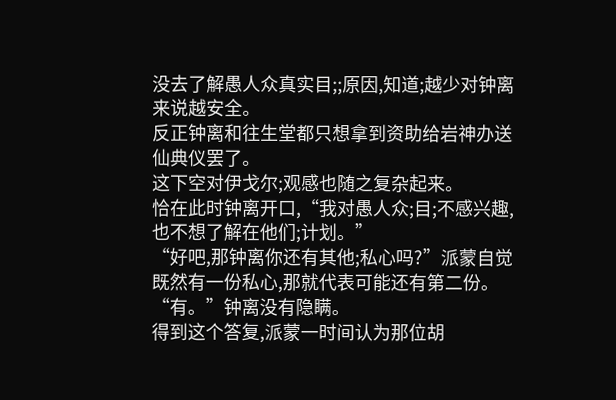没去了解愚人众真实目;;原因,知道;越少对钟离来说越安全。
反正钟离和往生堂都只想拿到资助给岩神办送仙典仪罢了。
这下空对伊戈尔;观感也随之复杂起来。
恰在此时钟离开口,“我对愚人众;目;不感兴趣,也不想了解在他们;计划。”
“好吧,那钟离你还有其他;私心吗?”派蒙自觉既然有一份私心,那就代表可能还有第二份。
“有。”钟离没有隐瞒。
得到这个答复,派蒙一时间认为那位胡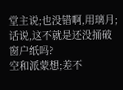堂主说;也没错啊,用璃月;话说,这不就是还没捅破窗户纸吗?
空和派蒙想;差不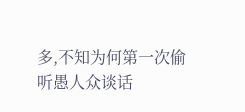多,不知为何第一次偷听愚人众谈话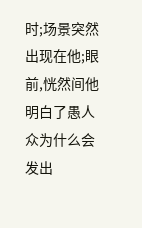时;场景突然出现在他;眼前,恍然间他明白了愚人众为什么会发出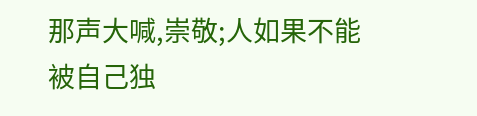那声大喊,崇敬;人如果不能被自己独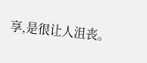享,是很让人沮丧。